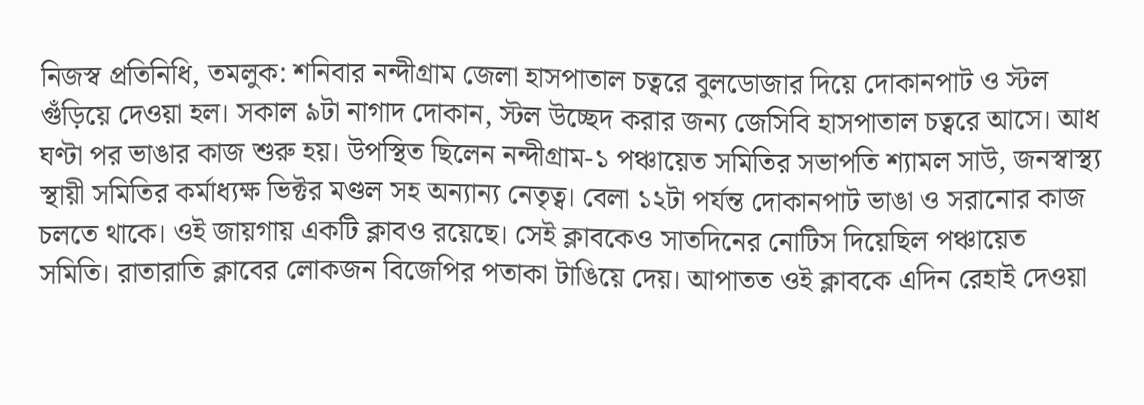নিজস্ব প্রতিনিধি, তমলুক: শনিবার নন্দীগ্রাম জেলা হাসপাতাল চত্বরে বুলডোজার দিয়ে দোকানপাট ও স্টল গুঁড়িয়ে দেওয়া হল। সকাল ৯টা নাগাদ দোকান, স্টল উচ্ছেদ করার জন্য জেসিবি হাসপাতাল চত্বরে আসে। আধ ঘণ্টা পর ভাঙার কাজ শুরু হয়। উপস্থিত ছিলেন নন্দীগ্রাম-১ পঞ্চায়েত সমিতির সভাপতি শ্যামল সাউ, জনস্বাস্থ্য স্থায়ী সমিতির কর্মাধ্যক্ষ ভিক্টর মণ্ডল সহ অন্যান্য নেতৃত্ব। বেলা ১২টা পর্যন্ত দোকানপাট ভাঙা ও সরানোর কাজ চলতে থাকে। ওই জায়গায় একটি ক্লাবও রয়েছে। সেই ক্লাবকেও সাতদিনের নোটিস দিয়েছিল পঞ্চায়েত সমিতি। রাতারাতি ক্লাবের লোকজন বিজেপির পতাকা টাঙিয়ে দেয়। আপাতত ওই ক্লাবকে এদিন রেহাই দেওয়া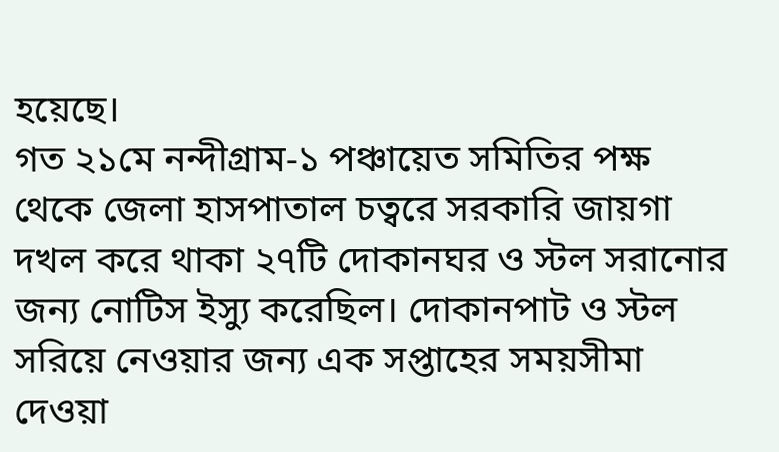হয়েছে।
গত ২১মে নন্দীগ্রাম-১ পঞ্চায়েত সমিতির পক্ষ থেকে জেলা হাসপাতাল চত্বরে সরকারি জায়গা দখল করে থাকা ২৭টি দোকানঘর ও স্টল সরানোর জন্য নোটিস ইস্যু করেছিল। দোকানপাট ও স্টল সরিয়ে নেওয়ার জন্য এক সপ্তাহের সময়সীমা দেওয়া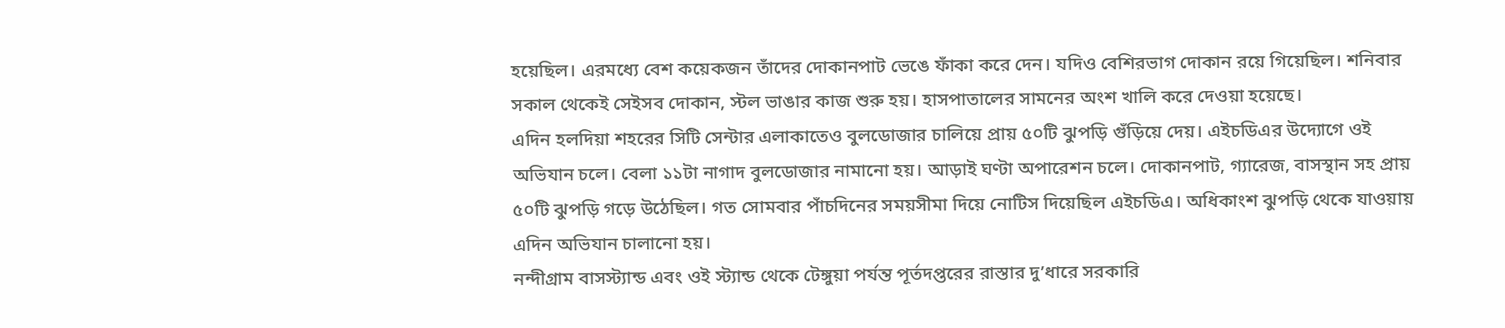হয়েছিল। এরমধ্যে বেশ কয়েকজন তাঁদের দোকানপাট ভেঙে ফাঁকা করে দেন। যদিও বেশিরভাগ দোকান রয়ে গিয়েছিল। শনিবার সকাল থেকেই সেইসব দোকান, স্টল ভাঙার কাজ শুরু হয়। হাসপাতালের সামনের অংশ খালি করে দেওয়া হয়েছে।
এদিন হলদিয়া শহরের সিটি সেন্টার এলাকাতেও বুলডোজার চালিয়ে প্রায় ৫০টি ঝুপড়ি গুঁড়িয়ে দেয়। এইচডিএর উদ্যোগে ওই অভিযান চলে। বেলা ১১টা নাগাদ বুলডোজার নামানো হয়। আড়াই ঘণ্টা অপারেশন চলে। দোকানপাট, গ্যারেজ, বাসস্থান সহ প্রায় ৫০টি ঝুপড়ি গড়ে উঠেছিল। গত সোমবার পাঁচদিনের সময়সীমা দিয়ে নোটিস দিয়েছিল এইচডিএ। অধিকাংশ ঝুপড়ি থেকে যাওয়ায় এদিন অভিযান চালানো হয়।
নন্দীগ্রাম বাসস্ট্যান্ড এবং ওই স্ট্যান্ড থেকে টেঙ্গুয়া পর্যন্ত পূর্তদপ্তরের রাস্তার দু’ধারে সরকারি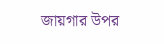জায়গার উপর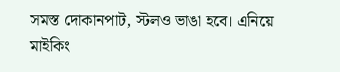সমস্ত দোকানপাট, স্টলও ভাঙা হবে। এনিয়ে মাইকিং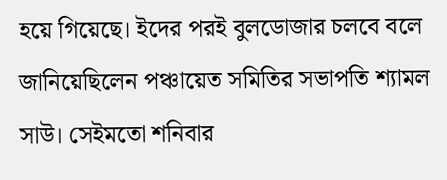হয়ে গিয়েছে। ইদের পরই বুলডোজার চলবে বলে জানিয়েছিলেন পঞ্চায়েত সমিতির সভাপতি শ্যামল সাউ। সেইমতো শনিবার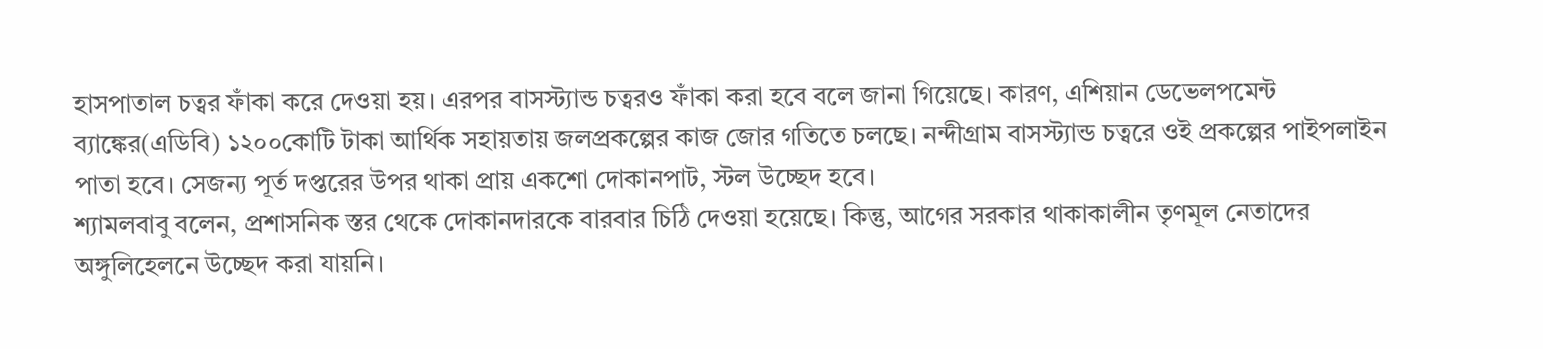হাসপাতাল চত্বর ফাঁকা করে দেওয়া হয়। এরপর বাসস্ট্যান্ড চত্বরও ফাঁকা করা হবে বলে জানা গিয়েছে। কারণ, এশিয়ান ডেভেলপমেন্ট ব্যাঙ্কের(এডিবি) ১২০০কোটি টাকা আর্থিক সহায়তায় জলপ্রকল্পের কাজ জোর গতিতে চলছে। নন্দীগ্রাম বাসস্ট্যান্ড চত্বরে ওই প্রকল্পের পাইপলাইন পাতা হবে। সেজন্য পূর্ত দপ্তরের উপর থাকা প্রায় একশো দোকানপাট, স্টল উচ্ছেদ হবে।
শ্যামলবাবু বলেন, প্রশাসনিক স্তর থেকে দোকানদারকে বারবার চিঠি দেওয়া হয়েছে। কিন্তু, আগের সরকার থাকাকালীন তৃণমূল নেতাদের অঙ্গুলিহেলনে উচ্ছেদ করা যায়নি।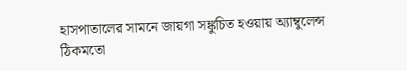হাসপাতালের সামনে জায়গা সঙ্কুচিত হওয়ায় অ্যাম্বুলেন্স ঠিকমতো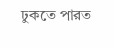ঢুকতে পারত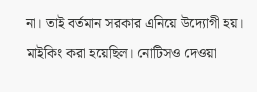না। তাই বর্তমান সরকার এনিয়ে উদ্যোগী হয়। মাইকিং করা হয়েছিল। নোটিসও দেওয়া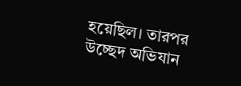হয়েছিল। তারপর উচ্ছেদ অভিযান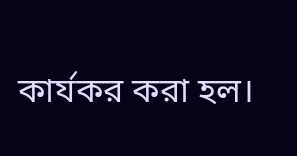কার্যকর করা হল।